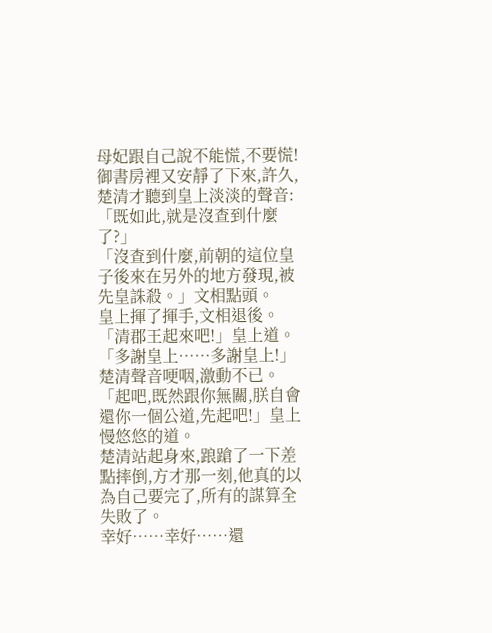母妃跟自己說不能慌,不要慌!
御書房裡又安靜了下來,許久,楚清才聽到皇上淡淡的聲音:「既如此,就是沒查到什麼了?」
「沒查到什麼,前朝的這位皇子後來在另外的地方發現,被先皇誅殺。」文相點頭。
皇上揮了揮手,文相退後。
「清郡王起來吧!」皇上道。
「多謝皇上……多謝皇上!」楚清聲音哽咽,激動不已。
「起吧,既然跟你無關,朕自會還你一個公道,先起吧!」皇上慢悠悠的道。
楚清站起身來,踉蹌了一下差點摔倒,方才那一刻,他真的以為自己要完了,所有的謀算全失敗了。
幸好……幸好……還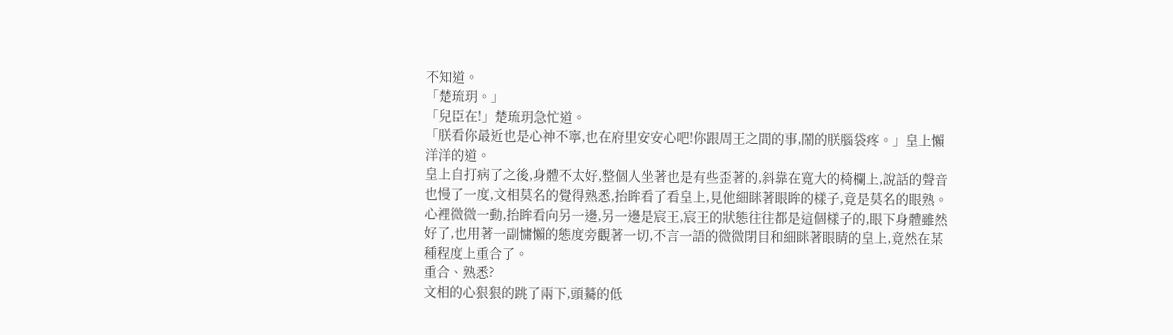不知道。
「楚琉玥。」
「兒臣在!」楚琉玥急忙道。
「朕看你最近也是心神不寧,也在府里安安心吧!你跟周王之間的事,鬧的朕腦袋疼。」皇上懶洋洋的道。
皇上自打病了之後,身體不太好,整個人坐著也是有些歪著的,斜靠在寬大的椅欄上,說話的聲音也慢了一度,文相莫名的覺得熟悉,抬眸看了看皇上,見他細眯著眼眸的樣子,竟是莫名的眼熟。
心裡微微一動,抬眸看向另一邊,另一邊是宸王,宸王的狀態往往都是這個樣子的,眼下身體雖然好了,也用著一副慵懶的態度旁觀著一切,不言一語的微微閉目和細眯著眼睛的皇上,竟然在某種程度上重合了。
重合、熟悉?
文相的心狠狠的跳了兩下,頭驀的低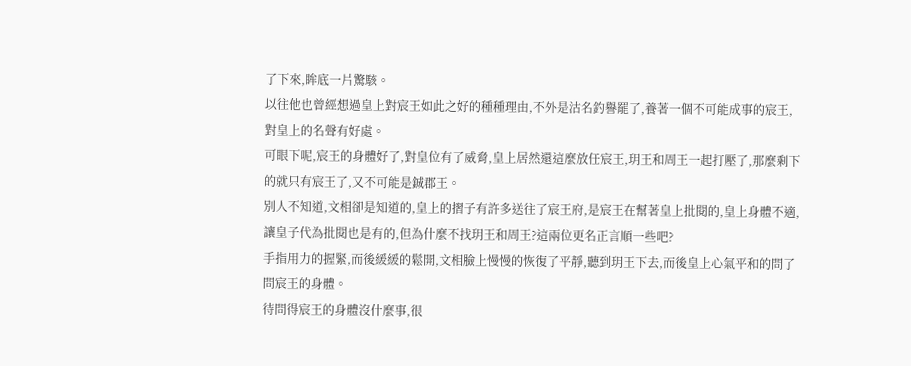了下來,眸底一片驚駭。
以往他也曾經想過皇上對宸王如此之好的種種理由,不外是沽名釣譽罷了,養著一個不可能成事的宸王,對皇上的名聲有好處。
可眼下呢,宸王的身體好了,對皇位有了威脅,皇上居然還這麼放任宸王,玥王和周王一起打壓了,那麼剩下的就只有宸王了,又不可能是鋮郡王。
別人不知道,文相卻是知道的,皇上的摺子有許多送往了宸王府,是宸王在幫著皇上批閱的,皇上身體不適,讓皇子代為批閱也是有的,但為什麼不找玥王和周王?這兩位更名正言順一些吧?
手指用力的握緊,而後緩緩的鬆開,文相臉上慢慢的恢復了平靜,聽到玥王下去,而後皇上心氣平和的問了問宸王的身體。
待問得宸王的身體沒什麼事,很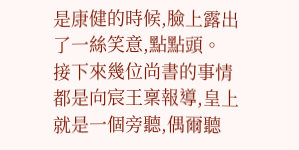是康健的時候,臉上露出了一絲笑意,點點頭。
接下來幾位尚書的事情都是向宸王稟報導,皇上就是一個旁聽,偶爾聽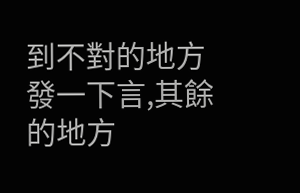到不對的地方發一下言,其餘的地方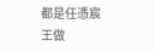都是任憑宸王做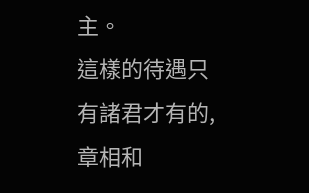主。
這樣的待遇只有諸君才有的,章相和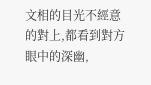文相的目光不經意的對上,都看到對方眼中的深幽,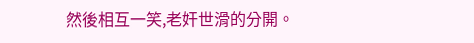然後相互一笑,老奸世滑的分開。